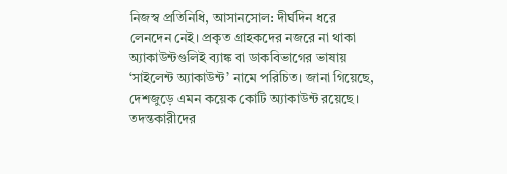নিজস্ব প্রতিনিধি, আসানসোল: দীর্ঘদিন ধরে লেনদেন নেই। প্রকৃত গ্রাহকদের নজরে না থাকা অ্যাকাউন্টগুলিই ব্যাঙ্ক বা ডাকবিভাগের ভাষায় ‘সাইলেন্ট অ্যাকাউন্ট’ নামে পরিচিত। জানা গিয়েছে, দেশজুড়ে এমন কয়েক কোটি অ্যাকাউন্ট রয়েছে। তদন্তকারীদের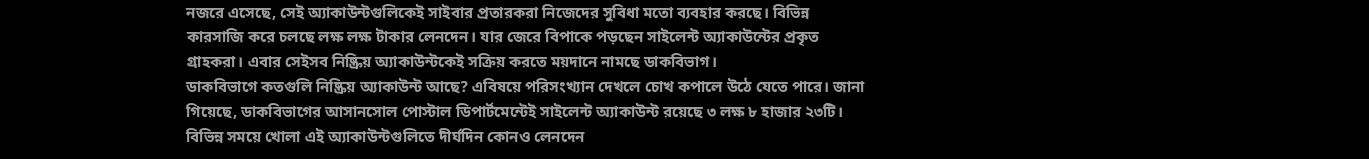নজরে এসেছে, সেই অ্যাকাউন্টগুলিকেই সাইবার প্রতারকরা নিজেদের সুবিধা মতো ব্যবহার করছে। বিভিন্ন কারসাজি করে চলছে লক্ষ লক্ষ টাকার লেনদেন। যার জেরে বিপাকে পড়ছেন সাইলেন্ট অ্যাকাউন্টের প্রকৃত গ্রাহকরা। এবার সেইসব নিষ্ক্রিয় অ্যাকাউন্টকেই সক্রিয় করতে ময়দানে নামছে ডাকবিভাগ।
ডাকবিভাগে কতগুলি নিষ্ক্রিয় অ্যাকাউন্ট আছে? এবিষয়ে পরিসংখ্যান দেখলে চোখ কপালে উঠে যেতে পারে। জানা গিয়েছে, ডাকবিভাগের আসানসোল পোস্টাল ডিপার্টমেন্টেই সাইলেন্ট অ্যাকাউন্ট রয়েছে ৩ লক্ষ ৮ হাজার ২৩টি। বিভিন্ন সময়ে খোলা এই অ্যাকাউন্টগুলিতে দীর্ঘদিন কোনও লেনদেন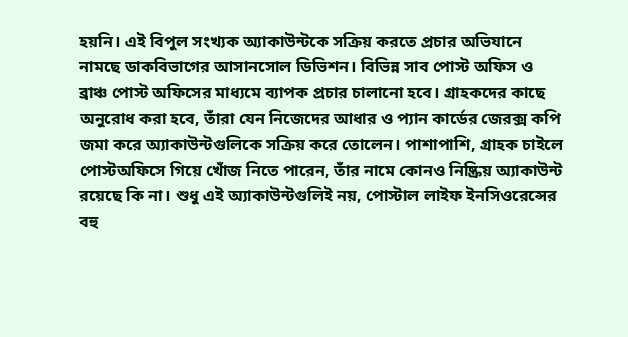হয়নি। এই বিপুল সংখ্যক অ্যাকাউন্টকে সক্রিয় করতে প্রচার অভিযানে নামছে ডাকবিভাগের আসানসোল ডিভিশন। বিভিন্ন সাব পোস্ট অফিস ও ব্রাঞ্চ পোস্ট অফিসের মাধ্যমে ব্যাপক প্রচার চালানো হবে। গ্রাহকদের কাছে অনুরোধ করা হবে, তাঁরা যেন নিজেদের আধার ও প্যান কার্ডের জেরক্স কপি জমা করে অ্যাকাউন্টগুলিকে সক্রিয় করে তোলেন। পাশাপাশি, গ্রাহক চাইলে পোস্টঅফিসে গিয়ে খোঁজ নিতে পারেন, তাঁর নামে কোনও নিষ্ক্রিয় অ্যাকাউন্ট রয়েছে কি না। শুধু এই অ্যাকাউন্টগুলিই নয়, পোস্টাল লাইফ ইনসিওরেন্সের বহু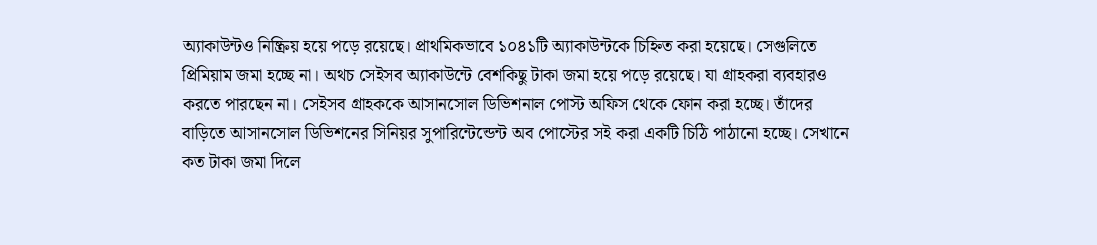অ্যাকাউন্টও নিষ্ক্রিয় হয়ে পড়ে রয়েছে। প্রাথমিকভাবে ১০৪১টি অ্যাকাউন্টকে চিহ্নিত করা হয়েছে। সেগুলিতে প্রিমিয়াম জমা হচ্ছে না। অথচ সেইসব অ্যাকাউন্টে বেশকিছু টাকা জমা হয়ে পড়ে রয়েছে। যা গ্রাহকরা ব্যবহারও করতে পারছেন না। সেইসব গ্রাহককে আসানসোল ডিভিশনাল পোস্ট অফিস থেকে ফোন করা হচ্ছে। তাঁদের বাড়িতে আসানসোল ডিভিশনের সিনিয়র সুপারিন্টেন্ডেন্ট অব পোস্টের সই করা একটি চিঠি পাঠানো হচ্ছে। সেখানে কত টাকা জমা দিলে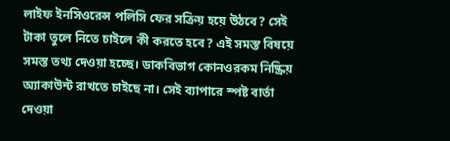লাইফ ইনসিওরেন্স পলিসি ফের সক্রিয় হয়ে উঠবে? সেই টাকা তুলে নিতে চাইলে কী করতে হবে? এই সমস্ত বিষয়ে সমস্ত তথ্য দেওয়া হচ্ছে। ডাকবিভাগ কোনওরকম নিষ্ক্রিয় অ্যাকাউন্ট রাখতে চাইছে না। সেই ব্যাপারে স্পষ্ট বার্তা দেওয়া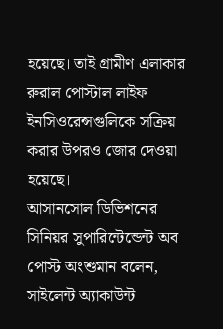হয়েছে। তাই গ্রামীণ এলাকার রুরাল পোস্টাল লাইফ ইনসিওরেন্সগুলিকে সক্রিয় করার উপরও জোর দেওয়া হয়েছে।
আসানসোল ডিভিশনের সিনিয়র সুপারিন্টেন্ডেন্ট অব পোস্ট অংশুমান বলেন, সাইলেন্ট অ্যাকাউন্ট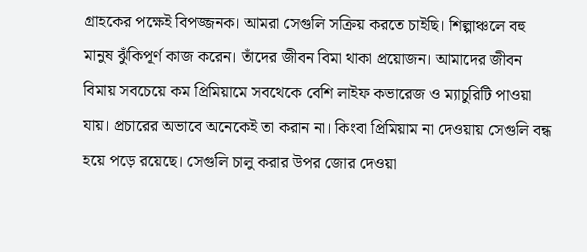গ্রাহকের পক্ষেই বিপজ্জনক। আমরা সেগুলি সক্রিয় করতে চাইছি। শিল্পাঞ্চলে বহু মানুষ ঝুঁকিপূর্ণ কাজ করেন। তাঁদের জীবন বিমা থাকা প্রয়োজন। আমাদের জীবন বিমায় সবচেয়ে কম প্রিমিয়ামে সবথেকে বেশি লাইফ কভারেজ ও ম্যাচুরিটি পাওয়া যায়। প্রচারের অভাবে অনেকেই তা করান না। কিংবা প্রিমিয়াম না দেওয়ায় সেগুলি বন্ধ হয়ে পড়ে রয়েছে। সেগুলি চালু করার উপর জোর দেওয়া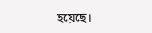হয়েছে।